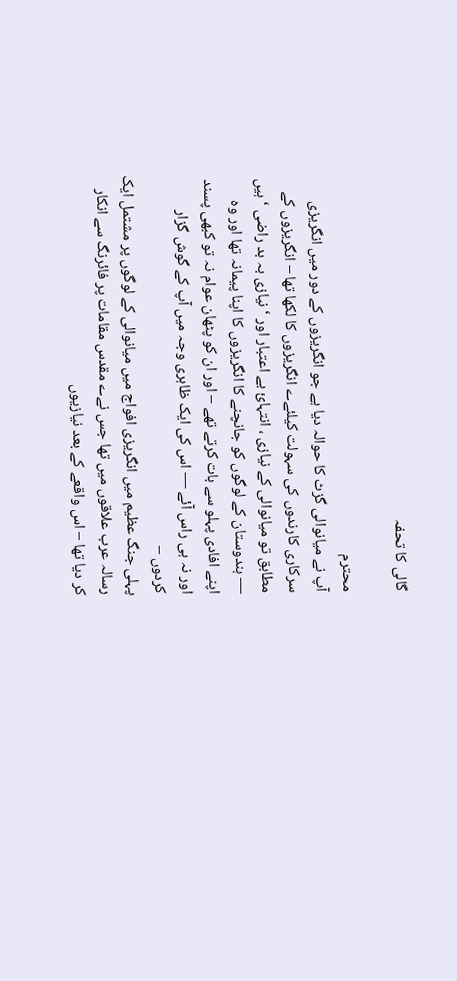گالی کا تحفہ

محترم
آپ نے میانوالی گزٹ کا حوالہ دیا ہے جو انگریزوں کے دور میں انگریزی سرکاری کارندوں کی سہولت کیلئےے انگریزوں کا لکها تها – انگریزوں کے مطابق تو میانوالی کے نیازی ، انتہائ بے اعتبار اور ‘ نیازی بہ بد راضی ‘ ہیں — ہندوستان کے لوگوں کو جانچنے کا انگریزوں کا اپنا پیمانہ تها اور وہ اپنے افادی پہلو سے بات کرتے تهے – اور ان کو پٹھان عوام نہ تو کبهی پسند اور نہ ہی راس آئے — اس کی ایک ظاہری وجہ میں آپ کے گوش گزار کردوں –
پہلی جنگ عظیم میں انگریزی افواج میں میانوالی کے لوگوں پر مشتمل ایک رسالہ عرب علاقوں میں تها جس نےے مقدس مقامات پر فائرنگ سے انکار کر دیا تها – اس واقعے کے بعد نیازیوں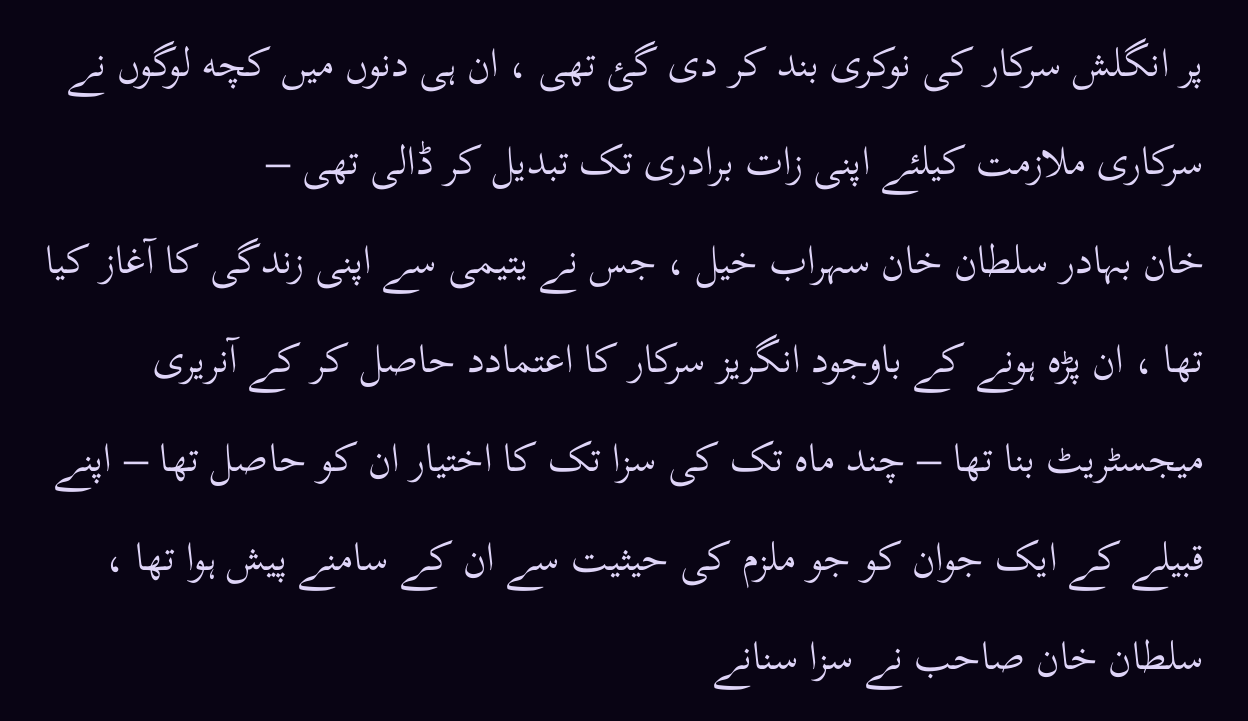پر انگلش سرکار کی نوکری بند کر دی گئ تهی ، ان ہی دنوں میں کچه لوگوں نے سرکاری ملازمت کیلئے اپنی زات برادری تک تبدیل کر ڈالی تهی –
خان بہادر سلطان خان سہراب خیل ، جس نے یتیمی سے اپنی زندگی کا آغاز کیا تها ، ان پڑہ ہونے کے باوجود انگریز سرکار کا اعتمادد حاصل کر کے آنریری میجسٹریٹ بنا تها – چند ماہ تک کی سزا تک کا اختیار ان کو حاصل تها – اپنے قبیلے کے ایک جوان کو جو ملزم کی حیثیت سے ان کے سامنے پیش ہوا تها ، سلطان خان صاحب نے سزا سنانے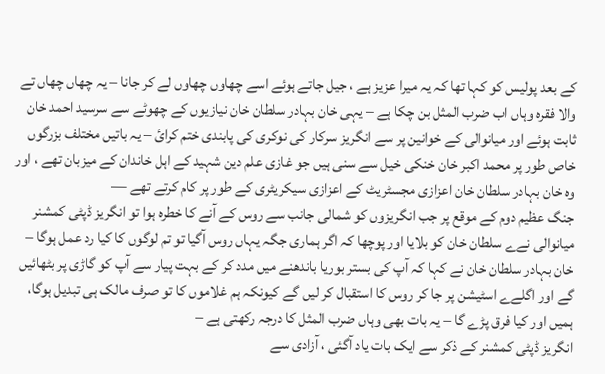کے بعد پولیس کو کہا تها کہ یہ میرا عزیز ہے ، جیل جاتے ہوئے اسے چهاوں چهاوں لے کر جانا – یہ چهاں چهاں تے والا فقرہ وہاں اب ضرب المثل بن چکا ہے – یہی خان بہادر سلطان خان نیازیوں کے چهوٹے سے سرسید احمد خان ثابت ہوئے اور میانوالی کے خوانین پر سے انگریز سرکار کی نوکری کی پابندی ختم کرائ – یہ باتیں مختلف بزرگوں خاص طور پر محمد اکبر خان خنکی خیل سے سنی ہیں جو غازی علم دین شہید کے اہل خاندان کے میزبان تهے ، اور وہ خان بہادر سلطان خان اعزازی مجسٹریٹ کے اعزازی سیکریٹری کے طور پر کام کرتے تهے —
جنگ عظیم دوم کے موقع پر جب انگریزوں کو شمالی جانب سے روس کے آنے کا خطرہ ہوا تو انگریز ڈپٹی کمشنر میانوالی نےے سلطان خان کو بلایا اور پوچها کہ اگر ہماری جگہ یہاں روس آگیا تو تم لوگوں کا کیا رد عمل ہوگا –
خان بہادر سلطان خان نے کہا کہ آپ کی بستر بوریا باندھنے میں مدد کر کے بہت پیار سے آپ کو گاڑی پر بٹهائیں گے اور اگلےے اسٹیشن پر جا کر روس کا استقبال کر لیں گے کیونکہ ہم غلاموں کا تو صرف مالک ہی تبدیل ہوگا، ہمیں اور کیا فرق پڑے گا – یہ بات بهی وہاں ضرب المثل کا درجہ رکھتی ہے –
انگریز ڈپٹی کمشنر کے ذکر سے ایک بات یاد آگئی ، آزادی سے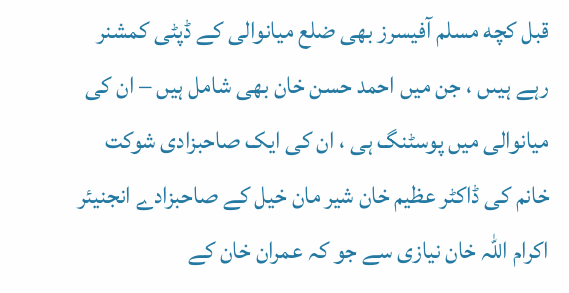قبل کچه مسلم آفیسرز بهی ضلع میانوالی کے ڈپٹی کمشنر رہے ہیںں ، جن میں احمد حسن خان بهی شامل ہیں – ان کی میانوالی میں پوسٹنگ ہی ، ان کی ایک صاحبزادی شوکت خانم کی ڈاکٹر عظیم خان شیر مان خیل کے صاحبزادے انجنیئر اکرام اللہ خان نیازی سے جو کہ عمران خان کے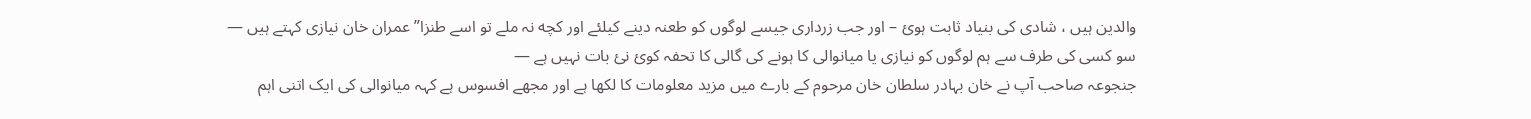والدین ہیں ، شادی کی بنیاد ثابت ہوئ – اور جب زرداری جیسے لوگوں کو طعنہ دینے کیلئے اور کچه نہ ملے تو اسے طنزا” عمران خان نیازی کہتے ہیں —
سو کسی کی طرف سے ہم لوگوں کو نیازی یا میانوالی کا ہونے کی گالی کا تحفہ کوئ نئ بات نہیں ہے —
جنجوعہ صاحب آپ نے خان بہادر سلطان خان مرحوم کے بارے میں مزید معلومات کا لکھا ہے اور مجھے افسوس ہے کہہ میانوالی کی ایک اتنی اہم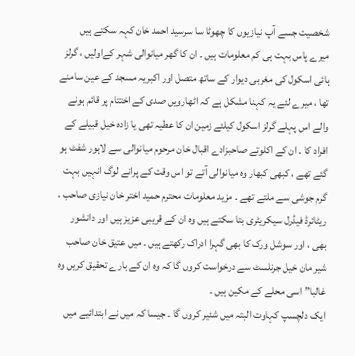شخصیت جسے آپ نیازیوں کا چھوٹا سا سرسید احمد خان کہہ سکتے ہیں میرے پاس بہت ہی کم معلومات ہیں ۔ ان کا گھر میانوالی شہر کےاولیں ، گرلز ہائی اسکول کی مغربی دیوار کے ساتھ متصل اور اکبریہ مسجد کے عین سامنے تھا ، میرے لئے یہ کہنا مشکل ہے کہ اٹھارویں صدی کے اختتام پر قائم ہونے والے اس پہلے گرلز اسکول کیلئے زمین ان کا عطیہ تھی یا زادہ خیل قبیلے کے افراد کا ۔ ان کے اکلوتے صاحبزادے اقبال خان مرحوم میانوالی سے لاہور شفٹ ہو گئے تھے ، کبھی کبھار وہ میانوالی آتے تو اس وقت کے پرانے لوگ انہیں بہت گرم جوشی سے ملتے تھے ۔ مزید معلومات محترم حمید اختر خان نیازی صاحب ، ریٹائرڈ فیڈرل سیکریٹری بتا سکتے ہیں وہ ان کے قریبی عزیز ہیں اور دانشور بهی ، اور سوشل ورک کا بهی گہرا ادراک رکھتے ہیں ۔ میں عتیق خان صاحب شیر مان خیل جرنلسٹ سے درخواست کروں گا کہ وہ ان کے بارے تحقیق کریں وہ غالبا” اسی محلے کے مکین ہیں ۔
ایک دلچسپ کہاوت البتہ میں شئیر کروں گا ۔ جیسا کہ میں نے ابتدائیے میں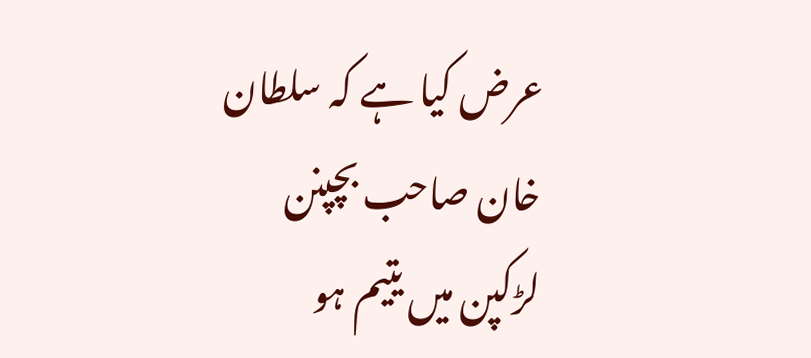عرض کیا ہے کہ سلطان خان صاحب بچپنن لڑکپن میں یتیم ہو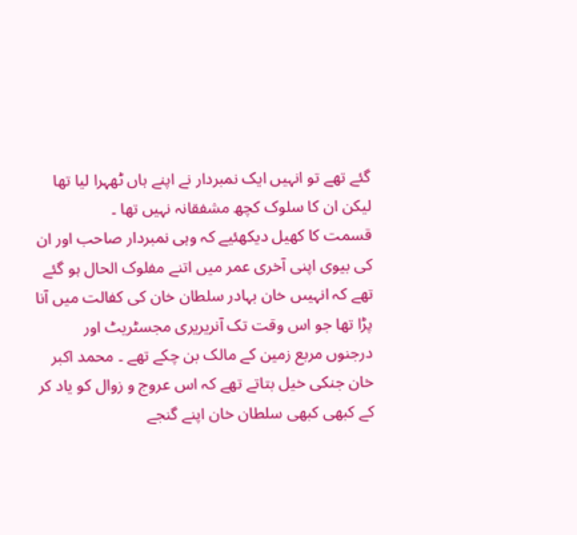گئے تھے تو انہیں ایک نمبردار نے اپنے ہاں ٹھہرا لیا تھا لیکن ان کا سلوک کچھ مشفقانہ نہیں تھا ۔
قسمت کا کھیل دیکھئیے کہ وہی نمبردار صاحب اور ان کی بیوی اپنی آخری عمر میں اتنے مفلوک الحال ہو گئے تھے کہ انہیںں خان بہادر سلطان خان کی کفالت میں آنا پڑا تھا جو اس وقت تک آنریریری مجسٹریٹ اور درجنوں مربع زمین کے مالک بن چکے تھے ۔ محمد اکبر خان جنکی خیل بتاتے تھے کہ اس عروج و زوال کو یاد کر کے کبھی کبھی سلطان خان اپنے گنجے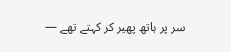سر پر ہاتھ پھیر کر کہتے تھے —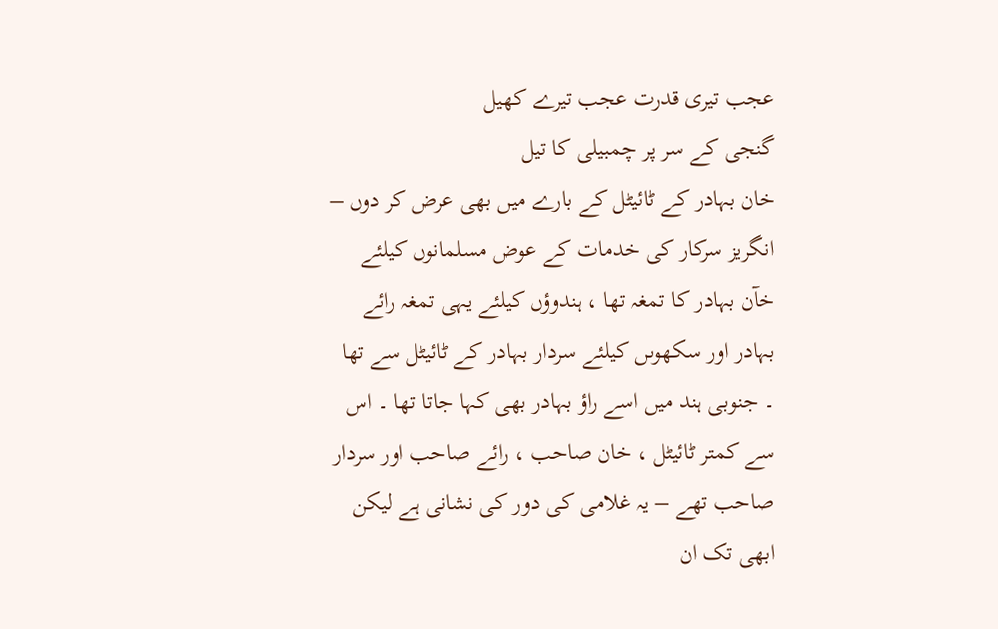عجب تیری قدرت عجب تیرے کھیل
گنجی کے سر پر چمبیلی کا تیل
خان بہادر کے ٹائیٹل کے بارے میں بھی عرض کر دوں –
انگریز سرکار کی خدمات کے عوض مسلمانوں کیلئے خآن بہادر کا تمغہ تھا ، ہندوؤں کیلئے یہی تمغہ رائے بہادر اور سکھوںں کیلئے سردار بہادر کے ٹائیٹل سے تھا ۔ جنوبی ہند میں اسے راؤ بہادر بھی کہا جاتا تھا ۔ اس سے کمتر ٹائیٹل ، خان صاحب ، رائے صاحب اور سردار صاحب تھے – یہ غلامی کی دور کی نشانی ہے لیکن ابھی تک ان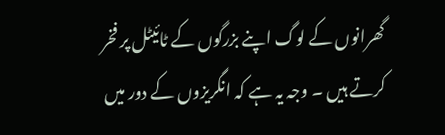گھرانوں کے لوگ اپنے بزرگوں کے ٹائیٹل پر فخر کرتے ہیں ۔ وجہ یہ ہے کہ انگریزوں کے دور میں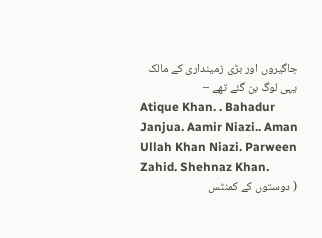جاگیروں اور بڑی زمینداری کے مالک یہی لوگ بن گئے تھے –
Atique Khan. . Bahadur Janjua. Aamir Niazi.. Aman Ullah Khan Niazi. Parween Zahid. Shehnaz Khan.
( دوستوں کے کمنٹس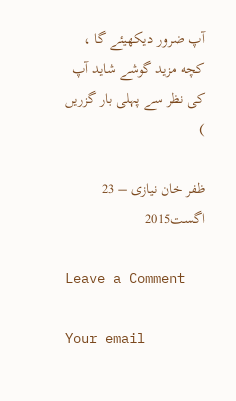آپ ضرور دیکهیئے گا ، کچه مزید گوشے شاید آپ کی نظر سے پہلی بار گزریں )

ظفر خان نیازی – 23 اگست2015

Leave a Comment

Your email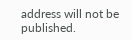address will not be published.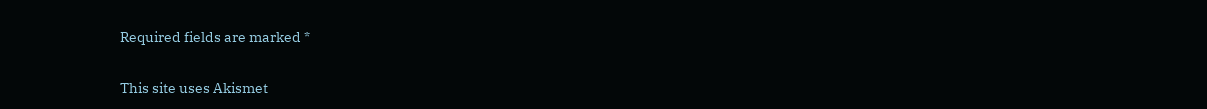Required fields are marked *

This site uses Akismet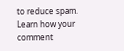to reduce spam. Learn how your comment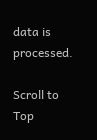data is processed.

Scroll to Top